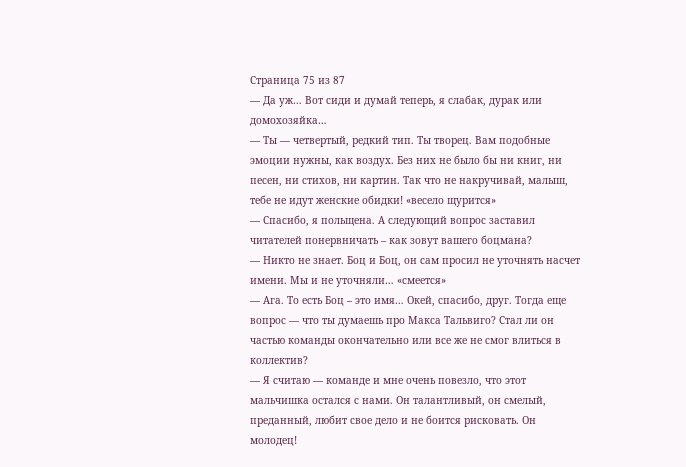Страница 75 из 87
— Да уж… Вот сиди и думай теперь, я слабак, дурак или домохозяйка…
— Ты — четвертый, редкий тип. Ты творец. Вам подобные эмоции нужны, как воздух. Без них не было бы ни книг, ни песен, ни стихов, ни картин. Так что не накручивай, малыш, тебе не идут женские обидки! «весело щурится»
— Спасибо, я польщена. А следующий вопрос заставил читателей понервничать – как зовут вашего боцмана?
— Никто не знает. Боц и Боц, он сам просил не уточнять насчет имени. Мы и не уточняли… «смеется»
— Ага. То есть Боц – это имя… Окей, спасибо, друг. Тогда еще вопрос — что ты думаешь про Макса Тальвиго? Стал ли он частью команды окончательно или все же не смог влиться в коллектив?
— Я считаю — команде и мне очень повезло, что этот мальчишка остался с нами. Он талантливый, он смелый, преданный, любит свое дело и не боится рисковать. Он молодец!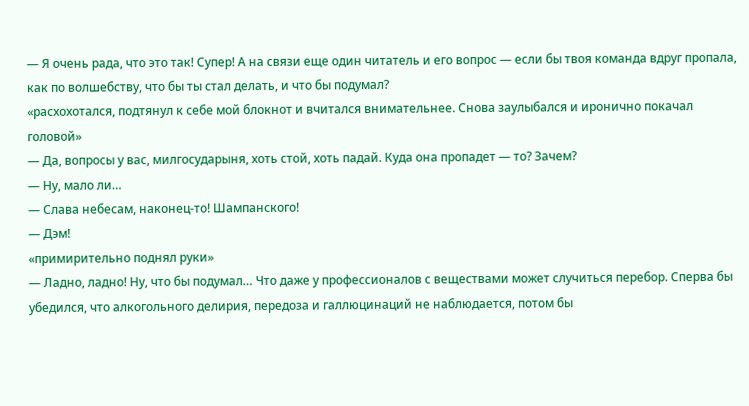— Я очень рада, что это так! Супер! А на связи еще один читатель и его вопрос — если бы твоя команда вдруг пропала, как по волшебству, что бы ты стал делать, и что бы подумал?
«расхохотался, подтянул к себе мой блокнот и вчитался внимательнее. Снова заулыбался и иронично покачал головой»
— Да, вопросы у вас, милгосударыня, хоть стой, хоть падай. Куда она пропадет — то? Зачем?
— Ну, мало ли…
— Слава небесам, наконец-то! Шампанского!
— Дэм!
«примирительно поднял руки»
— Ладно, ладно! Ну, что бы подумал… Что даже у профессионалов с веществами может случиться перебор. Сперва бы убедился, что алкогольного делирия, передоза и галлюцинаций не наблюдается, потом бы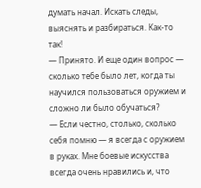думать начал. Искать следы, выяснять и разбираться. Как-то так!
— Принято. И еще один вопрос — сколько тебе было лет, когда ты научился пользоваться оружием и сложно ли было обучаться?
— Если честно, столько, сколько себя помню — я всегда с оружием в руках. Мне боевые искусства всегда очень нравились и, что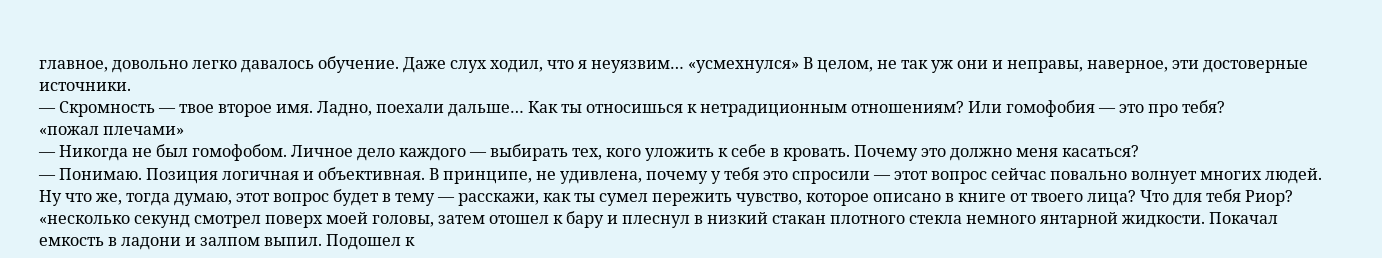главное, довольно легко давалось обучение. Даже слух ходил, что я неуязвим… «усмехнулся» В целом, не так уж они и неправы, наверное, эти достоверные источники.
— Скромность — твое второе имя. Ладно, поехали дальше… Как ты относишься к нетрадиционным отношениям? Или гомофобия — это про тебя?
«пожал плечами»
— Никогда не был гомофобом. Личное дело каждого — выбирать тех, кого уложить к себе в кровать. Почему это должно меня касаться?
— Понимаю. Позиция логичная и объективная. В принципе, не удивлена, почему у тебя это спросили — этот вопрос сейчас повально волнует многих людей. Ну что же, тогда думаю, этот вопрос будет в тему — расскажи, как ты сумел пережить чувство, которое описано в книге от твоего лица? Что для тебя Риор?
«несколько секунд смотрел поверх моей головы, затем отошел к бару и плеснул в низкий стакан плотного стекла немного янтарной жидкости. Покачал емкость в ладони и залпом выпил. Подошел к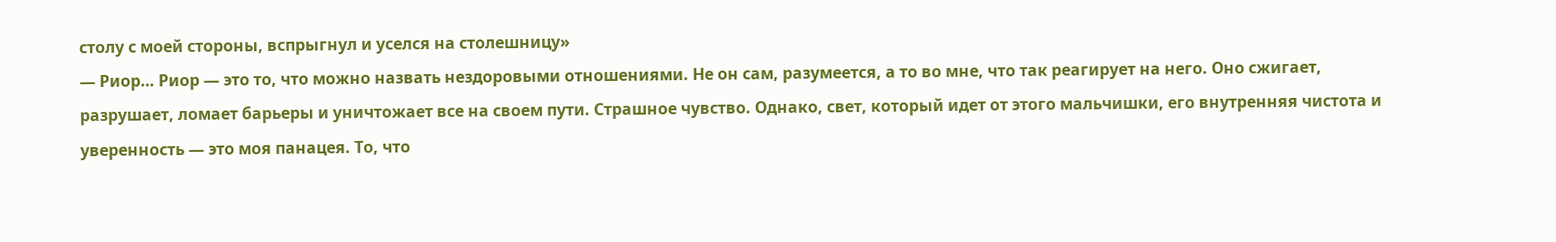столу с моей стороны, вспрыгнул и уселся на столешницу»
— Риор… Риор — это то, что можно назвать нездоровыми отношениями. Не он сам, разумеется, а то во мне, что так реагирует на него. Оно сжигает, разрушает, ломает барьеры и уничтожает все на своем пути. Страшное чувство. Однако, свет, который идет от этого мальчишки, его внутренняя чистота и уверенность — это моя панацея. То, что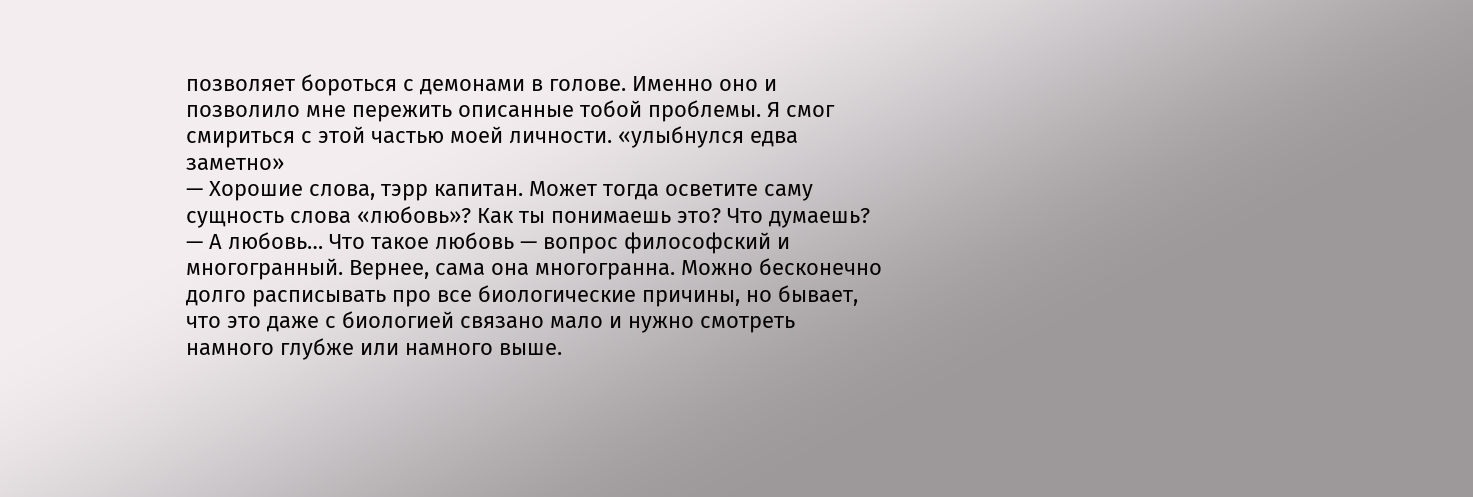позволяет бороться с демонами в голове. Именно оно и позволило мне пережить описанные тобой проблемы. Я смог смириться с этой частью моей личности. «улыбнулся едва заметно»
— Хорошие слова, тэрр капитан. Может тогда осветите саму сущность слова «любовь»? Как ты понимаешь это? Что думаешь?
— А любовь… Что такое любовь — вопрос философский и многогранный. Вернее, сама она многогранна. Можно бесконечно долго расписывать про все биологические причины, но бывает, что это даже с биологией связано мало и нужно смотреть намного глубже или намного выше.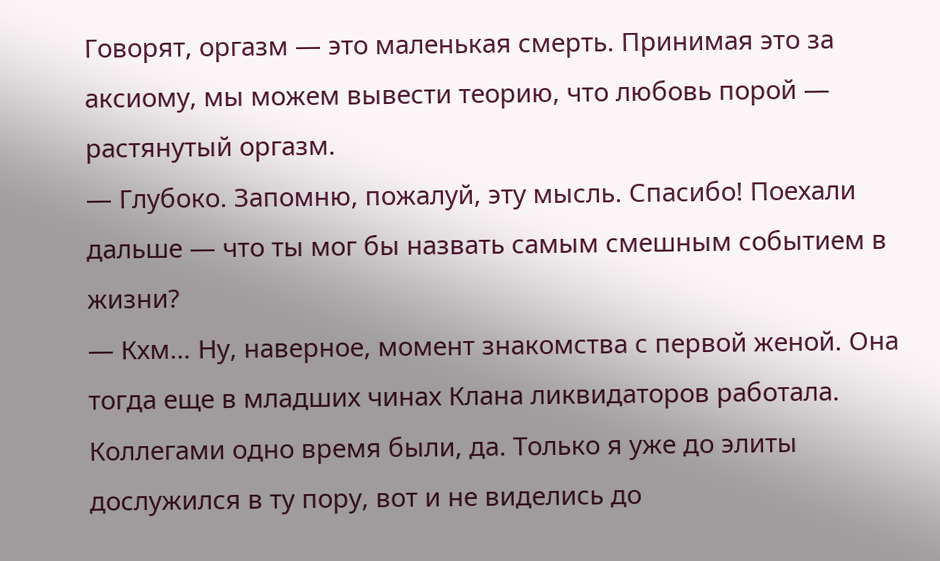Говорят, оргазм — это маленькая смерть. Принимая это за аксиому, мы можем вывести теорию, что любовь порой — растянутый оргазм.
— Глубоко. Запомню, пожалуй, эту мысль. Спасибо! Поехали дальше — что ты мог бы назвать самым смешным событием в жизни?
— Кхм… Ну, наверное, момент знакомства с первой женой. Она тогда еще в младших чинах Клана ликвидаторов работала. Коллегами одно время были, да. Только я уже до элиты дослужился в ту пору, вот и не виделись до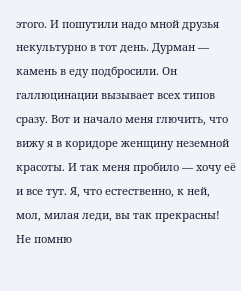этого. И пошутили надо мной друзья некультурно в тот день. Дурман — камень в еду подбросили. Он галлюцинации вызывает всех типов сразу. Вот и начало меня глючить, что вижу я в коридоре женщину неземной красоты. И так меня пробило — хочу её и все тут. Я, что естественно, к ней, мол, милая леди, вы так прекрасны! Не помню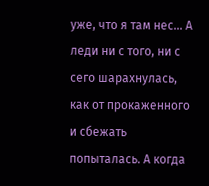уже, что я там нес… А леди ни с того, ни с сего шарахнулась, как от прокаженного и сбежать попыталась. А когда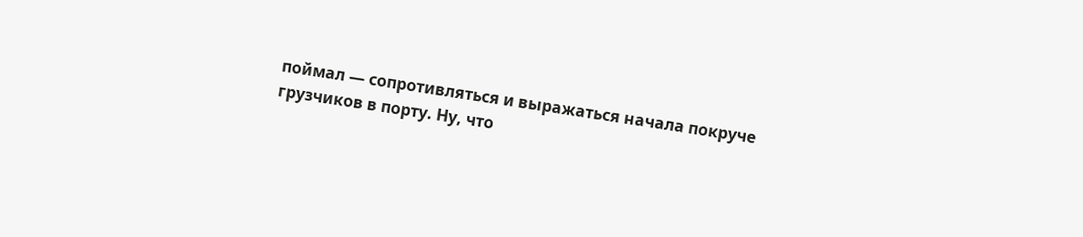поймал — сопротивляться и выражаться начала покруче грузчиков в порту. Ну, что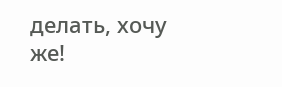делать, хочу же!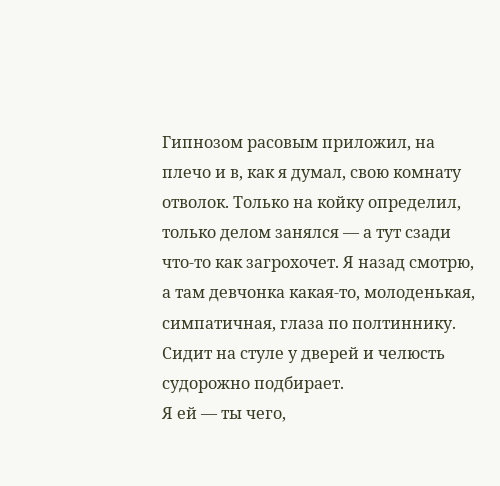Гипнозом расовым приложил, на плечо и в, как я думал, свою комнату отволок. Только на койку определил, только делом занялся — а тут сзади что-то как загрохочет. Я назад смотрю, а там девчонка какая-то, молоденькая, симпатичная, глаза по полтиннику. Сидит на стуле у дверей и челюсть судорожно подбирает.
Я ей — ты чего,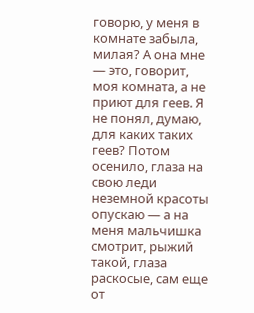говорю, у меня в комнате забыла, милая? А она мне — это, говорит, моя комната, а не приют для геев. Я не понял, думаю, для каких таких геев? Потом осенило, глаза на свою леди неземной красоты опускаю — а на меня мальчишка смотрит, рыжий такой, глаза раскосые, сам еще от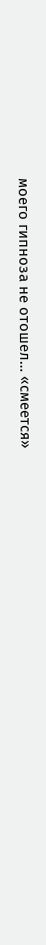моего гипноза не отошел… «смеется»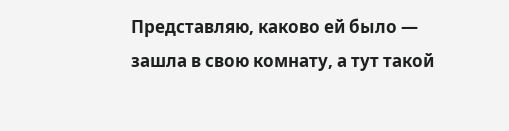Представляю, каково ей было — зашла в свою комнату, а тут такой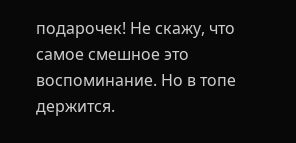подарочек! Не скажу, что самое смешное это воспоминание. Но в топе держится.